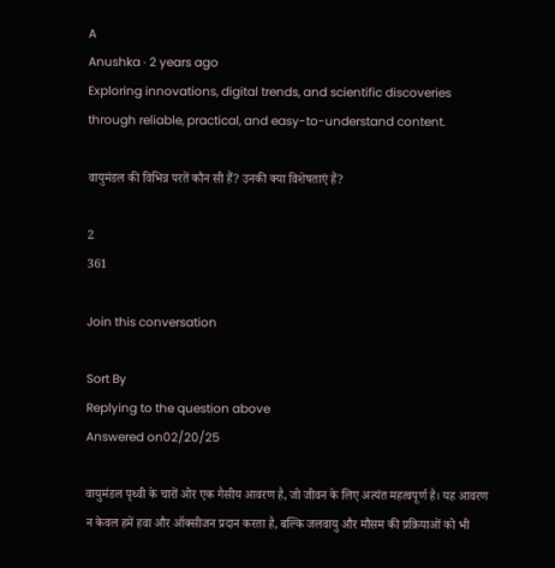A
Anushka · 2 years ago
Exploring innovations, digital trends, and scientific discoveries through reliable, practical, and easy-to-understand content.

वायुमंडल की विभिन्न परतें कौन सी हैं? उनकी क्या विशेषताएं हैं?

2
361

Join this conversation

Sort By
Replying to the question above
Answered on02/20/25

वायुमंडल पृथ्वी के चारों ओर एक गैसीय आवरण है, जो जीवन के लिए अत्यंत महत्वपूर्ण है। यह आवरण न केवल हमें हवा और ऑक्सीजन प्रदान करता है, बल्कि जलवायु और मौसम की प्रक्रियाओं को भी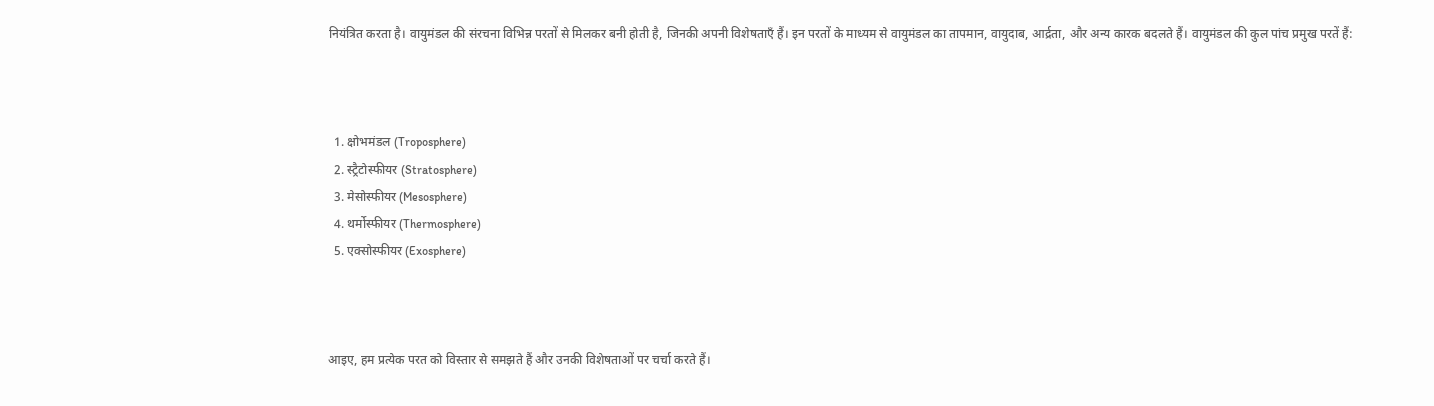नियंत्रित करता है। वायुमंडल की संरचना विभिन्न परतों से मिलकर बनी होती है, जिनकी अपनी विशेषताएँ हैं। इन परतों के माध्यम से वायुमंडल का तापमान, वायुदाब, आर्द्रता, और अन्य कारक बदलते हैं। वायुमंडल की कुल पांच प्रमुख परतें हैं:



  1. क्षोभमंडल (Troposphere)
  2. स्ट्रैटोस्फीयर (Stratosphere)
  3. मेसोस्फीयर (Mesosphere)
  4. थर्मोस्फीयर (Thermosphere)
  5. एक्सोस्फीयर (Exosphere)



आइए, हम प्रत्येक परत को विस्तार से समझते हैं और उनकी विशेषताओं पर चर्चा करते हैं।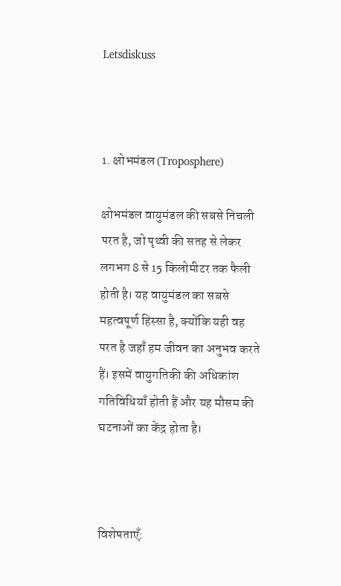Letsdiskuss



1. क्षोभमंडल (Troposphere)

क्षोभमंडल वायुमंडल की सबसे निचली परत है, जो पृथ्वी की सतह से लेकर लगभग 8 से 15 किलोमीटर तक फैली होती है। यह वायुमंडल का सबसे महत्वपूर्ण हिस्सा है, क्योंकि यही वह परत है जहाँ हम जीवन का अनुभव करते हैं। इसमें वायुगतिकी की अधिकांश गतिविधियाँ होती हैं और यह मौसम की घटनाओं का केंद्र होता है।



विशेषताएँ: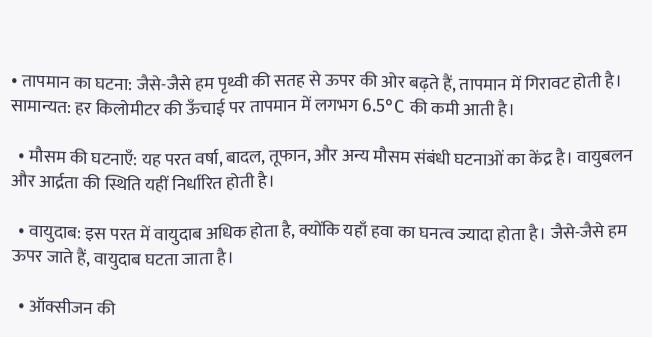• तापमान का घटना: जैसे-जैसे हम पृथ्वी की सतह से ऊपर की ओर बढ़ते हैं, तापमान में गिरावट होती है। सामान्यत: हर किलोमीटर की ऊँचाई पर तापमान में लगभग 6.5°C की कमी आती है।

  • मौसम की घटनाएँ: यह परत वर्षा, बादल, तूफान, और अन्य मौसम संबंधी घटनाओं का केंद्र है। वायुबलन और आर्द्रता की स्थिति यहीं निर्धारित होती है।

  • वायुदाब: इस परत में वायुदाब अधिक होता है, क्योंकि यहाँ हवा का घनत्व ज्यादा होता है। जैसे-जैसे हम ऊपर जाते हैं, वायुदाब घटता जाता है।

  • ऑक्सीजन की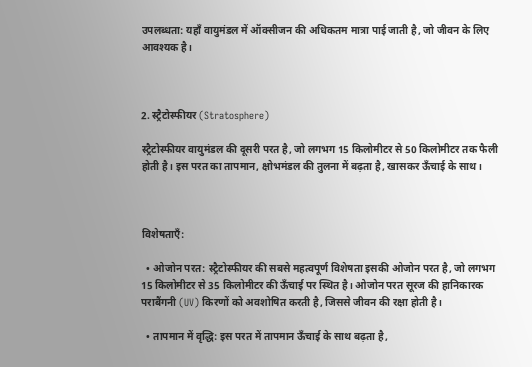उपलब्धता: यहाँ वायुमंडल में ऑक्सीजन की अधिकतम मात्रा पाई जाती है, जो जीवन के लिए आवश्यक है।



2. स्ट्रैटोस्फीयर (Stratosphere)

स्ट्रैटोस्फीयर वायुमंडल की दूसरी परत है, जो लगभग 15 किलोमीटर से 50 किलोमीटर तक फैली होती है। इस परत का तापमान, क्षोभमंडल की तुलना में बढ़ता है, खासकर ऊँचाई के साथ।



विशेषताएँ:

  • ओजोन परत: स्ट्रैटोस्फीयर की सबसे महत्वपूर्ण विशेषता इसकी ओजोन परत है, जो लगभग 15 किलोमीटर से 35 किलोमीटर की ऊँचाई पर स्थित है। ओजोन परत सूरज की हानिकारक पराबैंगनी (UV) किरणों को अवशोषित करती है, जिससे जीवन की रक्षा होती है।

  • तापमान में वृद्धि: इस परत में तापमान ऊँचाई के साथ बढ़ता है,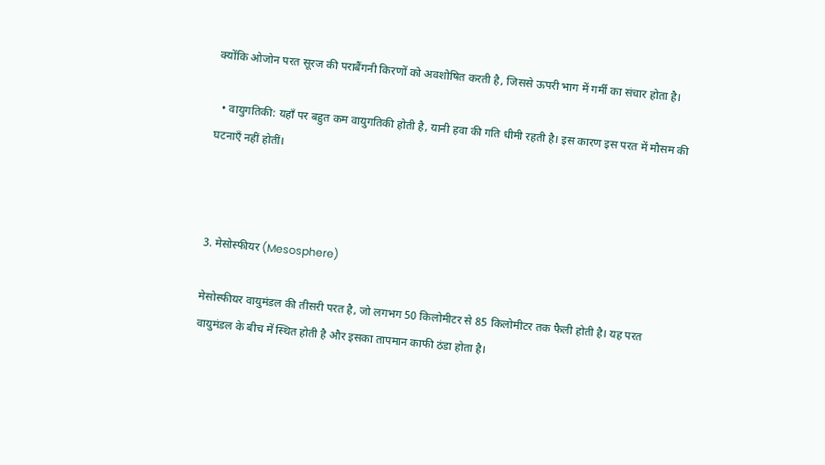क्योंकि ओजोन परत सूरज की पराबैंगनी किरणों को अवशोषित करती है, जिससे ऊपरी भाग में गर्मी का संचार होता है।

  • वायुगतिकी: यहाँ पर बहुत कम वायुगतिकी होती है, यानी हवा की गति धीमी रहती है। इस कारण इस परत में मौसम की घटनाएँ नहीं होतीं।



3. मेसोस्फीयर (Mesosphere)

मेसोस्फीयर वायुमंडल की तीसरी परत है, जो लगभग 50 किलोमीटर से 85 किलोमीटर तक फैली होती है। यह परत वायुमंडल के बीच में स्थित होती है और इसका तापमान काफी ठंडा होता है।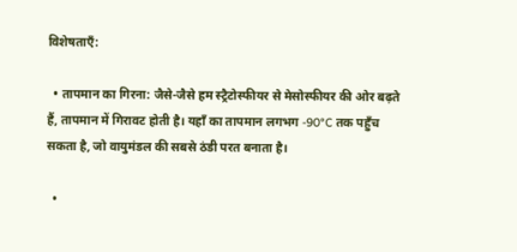विशेषताएँ:

  • तापमान का गिरना: जैसे-जैसे हम स्ट्रैटोस्फीयर से मेसोस्फीयर की ओर बढ़ते हैं, तापमान में गिरावट होती है। यहाँ का तापमान लगभग -90°C तक पहुँच सकता है, जो वायुमंडल की सबसे ठंडी परत बनाता है।

  •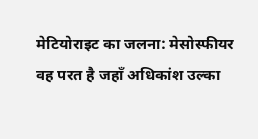मेटियोराइट का जलना: मेसोस्फीयर वह परत है जहाँ अधिकांश उल्का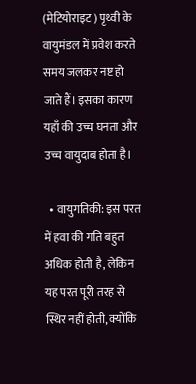(मेटियोराइट) पृथ्वी के वायुमंडल में प्रवेश करते समय जलकर नष्ट हो जाते हैं। इसका कारण यहाँ की उच्च घनता और उच्च वायुदाब होता है।

  • वायुगतिकी: इस परत में हवा की गति बहुत अधिक होती है, लेकिन यह परत पूरी तरह से स्थिर नहीं होती, क्योंकि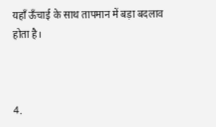यहाँ ऊँचाई के साथ तापमान में बड़ा बदलाव होता है।



4.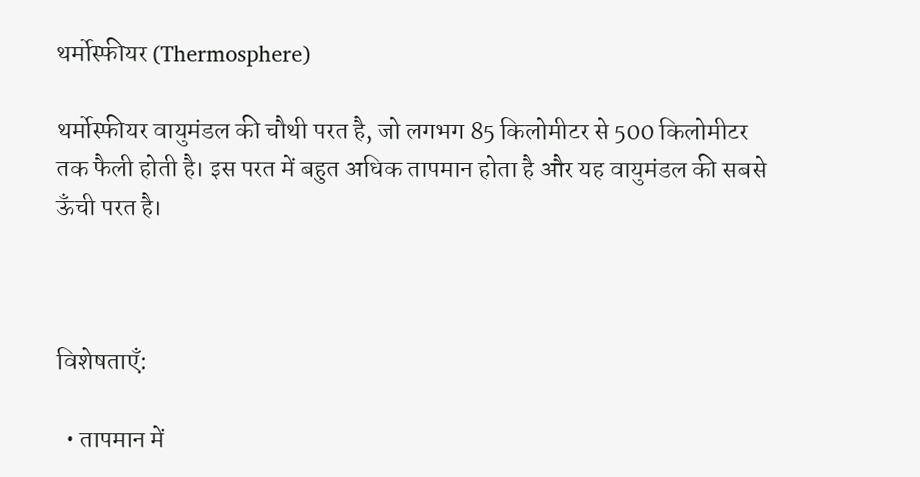थर्मोस्फीयर (Thermosphere)

थर्मोस्फीयर वायुमंडल की चौथी परत है, जो लगभग 85 किलोमीटर से 500 किलोमीटर तक फैली होती है। इस परत में बहुत अधिक तापमान होता है और यह वायुमंडल की सबसे ऊँची परत है।



विशेषताएँ:

  • तापमान में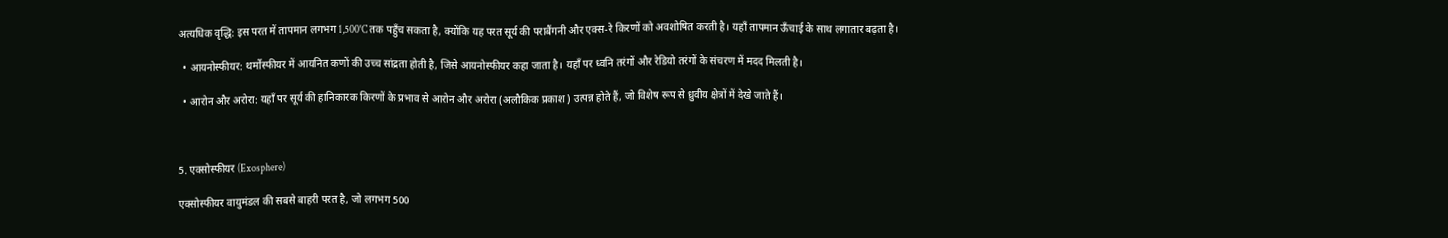अत्यधिक वृद्धि: इस परत में तापमान लगभग 1,500°C तक पहुँच सकता है, क्योंकि यह परत सूर्य की पराबैंगनी और एक्स-रे किरणों को अवशोषित करती है। यहाँ तापमान ऊँचाई के साथ लगातार बढ़ता है।

  • आयनोस्फीयर: थर्मोस्फीयर में आयनित कणों की उच्च सांद्रता होती है, जिसे आयनोस्फीयर कहा जाता है। यहाँ पर ध्वनि तरंगों और रेडियो तरंगों के संचरण में मदद मिलती है।

  • आरोन और अरोरा: यहाँ पर सूर्य की हानिकारक किरणों के प्रभाव से आरोन और अरोरा (अलौकिक प्रकाश) उत्पन्न होते हैं, जो विशेष रूप से ध्रुवीय क्षेत्रों में देखे जाते हैं।



5. एक्सोस्फीयर (Exosphere)

एक्सोस्फीयर वायुमंडल की सबसे बाहरी परत है, जो लगभग 500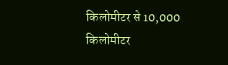किलोमीटर से 10,000 किलोमीटर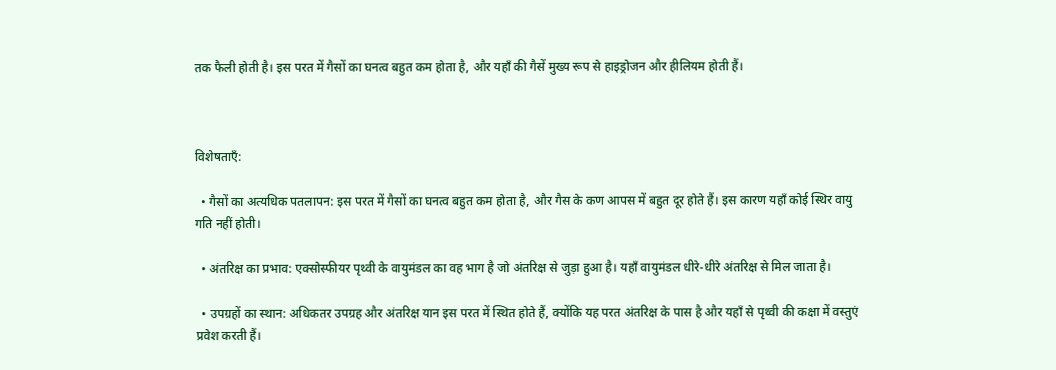तक फैली होती है। इस परत में गैसों का घनत्व बहुत कम होता है, और यहाँ की गैसें मुख्य रूप से हाइड्रोजन और हीलियम होती हैं।



विशेषताएँ:

  • गैसों का अत्यधिक पतलापन: इस परत में गैसों का घनत्व बहुत कम होता है, और गैस के कण आपस में बहुत दूर होते हैं। इस कारण यहाँ कोई स्थिर वायु गति नहीं होती।

  • अंतरिक्ष का प्रभाव: एक्सोस्फीयर पृथ्वी के वायुमंडल का वह भाग है जो अंतरिक्ष से जुड़ा हुआ है। यहाँ वायुमंडल धीरे-धीरे अंतरिक्ष से मिल जाता है।

  • उपग्रहों का स्थान: अधिकतर उपग्रह और अंतरिक्ष यान इस परत में स्थित होते हैं, क्योंकि यह परत अंतरिक्ष के पास है और यहाँ से पृथ्वी की कक्षा में वस्तुएं प्रवेश करती हैं।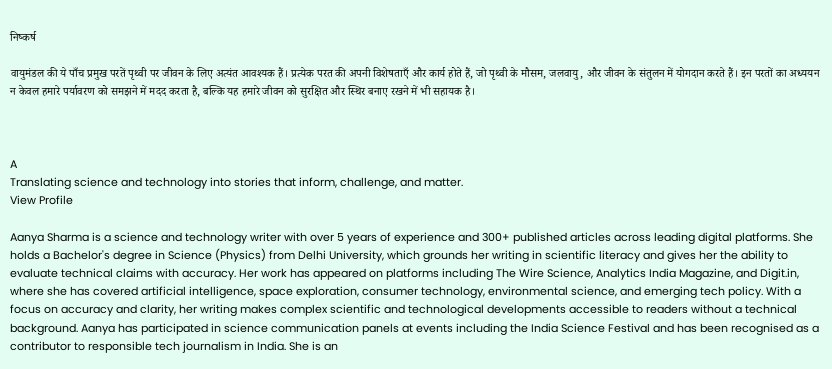निष्कर्ष

वायुमंडल की ये पाँच प्रमुख परतें पृथ्वी पर जीवन के लिए अत्यंत आवश्यक हैं। प्रत्येक परत की अपनी विशेषताएँ और कार्य होते हैं, जो पृथ्वी के मौसम, जलवायु, और जीवन के संतुलन में योगदान करते हैं। इन परतों का अध्ययन न केवल हमारे पर्यावरण को समझने में मदद करता है, बल्कि यह हमारे जीवन को सुरक्षित और स्थिर बनाए रखने में भी सहायक है।



A
Translating science and technology into stories that inform, challenge, and matter.
View Profile

Aanya Sharma is a science and technology writer with over 5 years of experience and 300+ published articles across leading digital platforms. She holds a Bachelor's degree in Science (Physics) from Delhi University, which grounds her writing in scientific literacy and gives her the ability to evaluate technical claims with accuracy. Her work has appeared on platforms including The Wire Science, Analytics India Magazine, and Digit.in, where she has covered artificial intelligence, space exploration, consumer technology, environmental science, and emerging tech policy. With a focus on accuracy and clarity, her writing makes complex scientific and technological developments accessible to readers without a technical background. Aanya has participated in science communication panels at events including the India Science Festival and has been recognised as a contributor to responsible tech journalism in India. She is an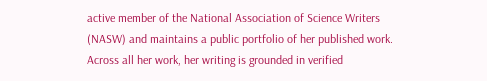active member of the National Association of Science Writers (NASW) and maintains a public portfolio of her published work. Across all her work, her writing is grounded in verified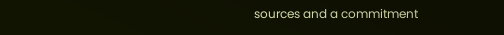sources and a commitment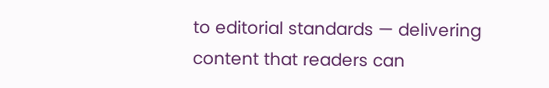to editorial standards — delivering content that readers can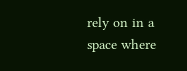rely on in a space where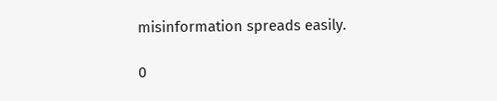misinformation spreads easily.

0